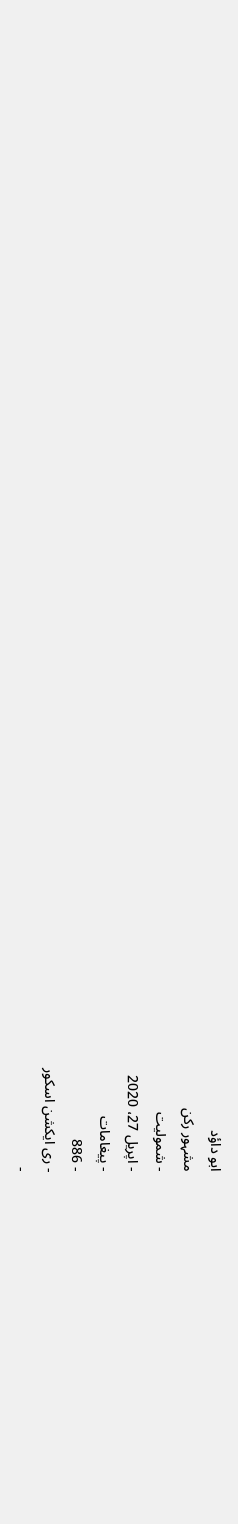ابو داؤد
مشہور رکن
- شمولیت
- اپریل 27، 2020
- پیغامات
- 886
- ری ایکشن اسکور
-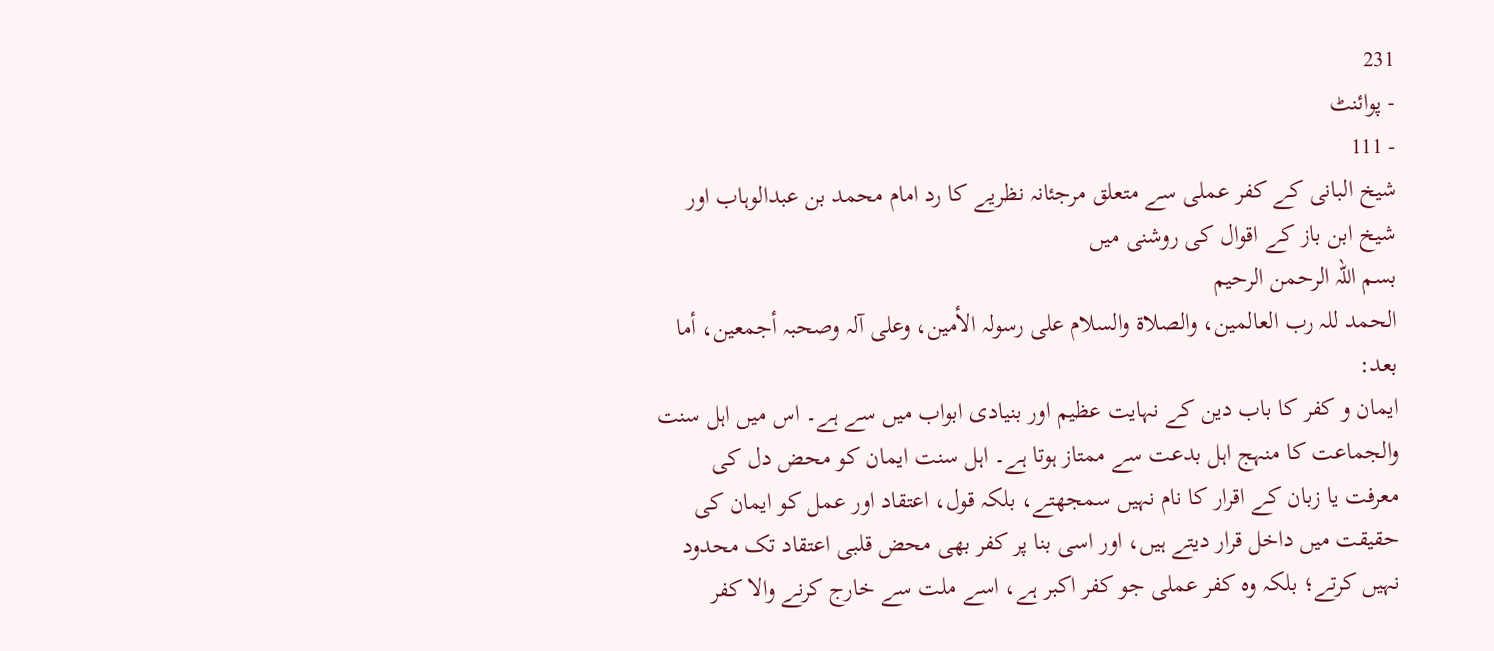231
- پوائنٹ
- 111
شیخ البانی کے کفر عملی سے متعلق مرجئانہ نظریے کا رد امام محمد بن عبدالوہاب اور شیخ ابن باز کے اقوال کی روشنی میں
بسم اللہ الرحمن الرحیم
الحمد للہ رب العالمین، والصلاة والسلام علی رسولہ الأمین، وعلی آلہ وصحبہ أجمعین، أما بعد:
ایمان و کفر کا باب دین کے نہایت عظیم اور بنیادی ابواب میں سے ہے۔ اس میں اہل سنت والجماعت کا منہج اہل بدعت سے ممتاز ہوتا ہے۔ اہل سنت ایمان کو محض دل کی معرفت یا زبان کے اقرار کا نام نہیں سمجھتے، بلکہ قول، اعتقاد اور عمل کو ایمان کی حقیقت میں داخل قرار دیتے ہیں، اور اسی بنا پر کفر بھی محض قلبی اعتقاد تک محدود نہیں کرتے؛ بلکہ وہ کفر عملی جو کفر اکبر ہے، اسے ملت سے خارج کرنے والا کفر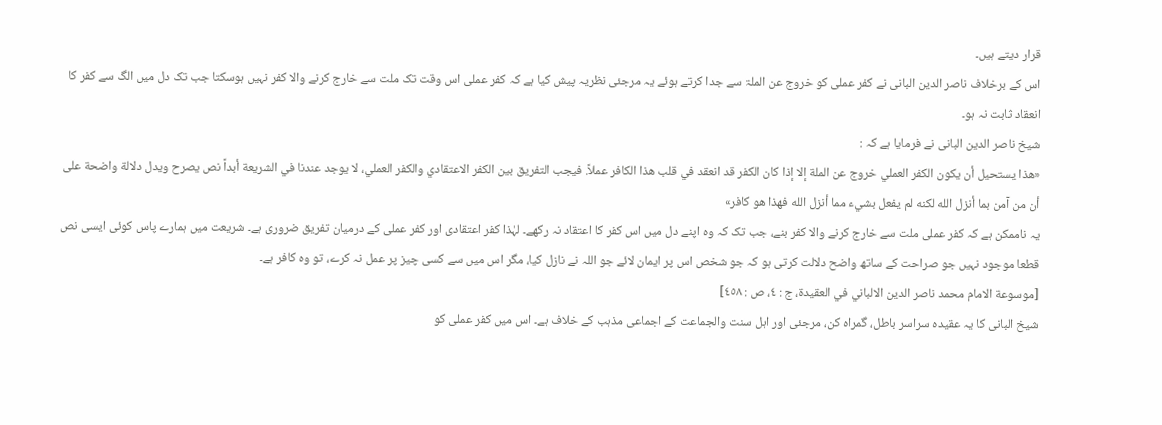قرار دیتے ہیں۔
اس کے برخلاف ناصر الدین البانی نے کفر عملی کو خروج عن الملۃ سے جدا کرتے ہوئے یہ مرجئی نظریہ پیش کیا ہے کہ کفر عملی اس وقت تک ملت سے خارج کرنے والا کفر نہیں ہوسکتا جب تک دل میں الگ سے کفر کا انعقاد ثابت نہ ہو۔
شیخ ناصر الدین البانی نے فرمایا ہے کہ :
«هذا يستحيل أن يكون الكفر العملي خروج عن الملة إلا إذا كان الكفر قد انعقد في قلب هذا الكافر عملاً. فيجب التفريق بين الكفر الاعتقادي والكفر العملي، لا يوجد عندنا في الشريعة أبداً نص يصرح ويدل دلالة واضحة على أن من آمن بما أنزل الله لكنه لم يفعل بشيء مما أنزل الله فهذا هو كافر»
یہ ناممکن ہے کہ کفر عملی ملت سے خارج کرنے والا کفر بنے، جب تک کہ وہ اپنے دل میں اس کفر کا اعتقاد نہ رکھے۔ لہٰذا کفر اعتقادی اور کفر عملی کے درمیان تفریق ضروری ہے۔ شریعت میں ہمارے پاس کوئی ایسی نص قطعا موجود نہیں جو صراحت کے ساتھ واضح دلالت کرتی ہو کہ جو شخص اس پر ایمان لائے جو اللہ نے نازل کیا، مگر اس میں سے کسی چیز پر عمل نہ کرے، تو وہ کافر ہے۔
[موسوعة الامام محمد ناصر الدين الالباني في العقيدة، ج : ٤، ص : ٤٥٨]
شیخ البانی کا یہ عقیدہ سراسر باطل، گمراہ کن، مرجئی اور اہل سنت والجماعت کے اجماعی مذہب کے خلاف ہے۔ اس میں کفر عملی کو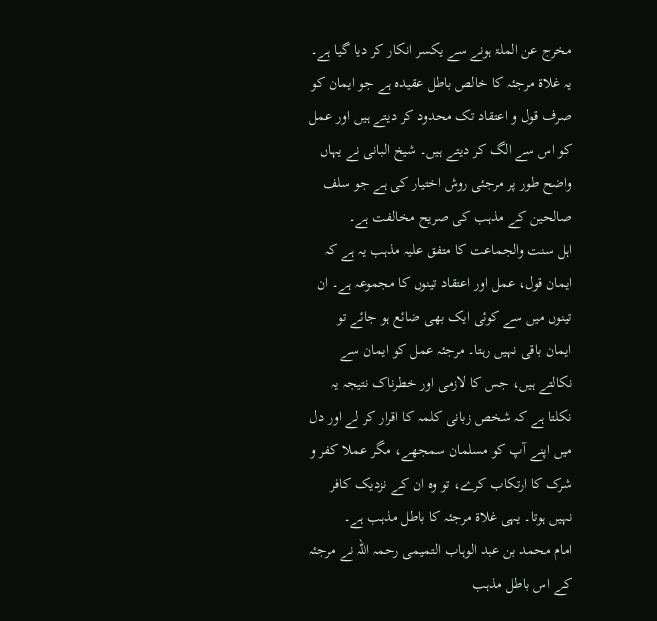مخرج عن الملۃ ہونے سے یکسر انکار کر دیا گیا ہے۔ یہ غلاة مرجئہ کا خالص باطل عقیدہ ہے جو ایمان کو صرف قول و اعتقاد تک محدود کر دیتے ہیں اور عمل کو اس سے الگ کر دیتے ہیں۔ شیخ البانی نے یہاں واضح طور پر مرجئی روش اختیار کی ہے جو سلف صالحین کے مذہب کی صریح مخالفت ہے۔
اہل سنت والجماعت کا متفق علیہ مذہب یہ ہے کہ ایمان قول، عمل اور اعتقاد تینوں کا مجموعہ ہے۔ ان تینوں میں سے کوئی ایک بھی ضائع ہو جائے تو ایمان باقی نہیں رہتا۔ مرجئہ عمل کو ایمان سے نکالتے ہیں، جس کا لازمی اور خطرناک نتیجہ یہ نکلتا ہے کہ شخص زبانی کلمہ کا اقرار کر لے اور دل میں اپنے آپ کو مسلمان سمجھے، مگر عملا کفر و شرک کا ارتکاب کرے، تو وہ ان کے نزدیک کافر نہیں ہوتا۔ یہی غلاة مرجئہ کا باطل مذہب ہے۔
امام محمد بن عبد الوہاب التمیمی رحمہ اللہ نے مرجئہ کے اس باطل مذہب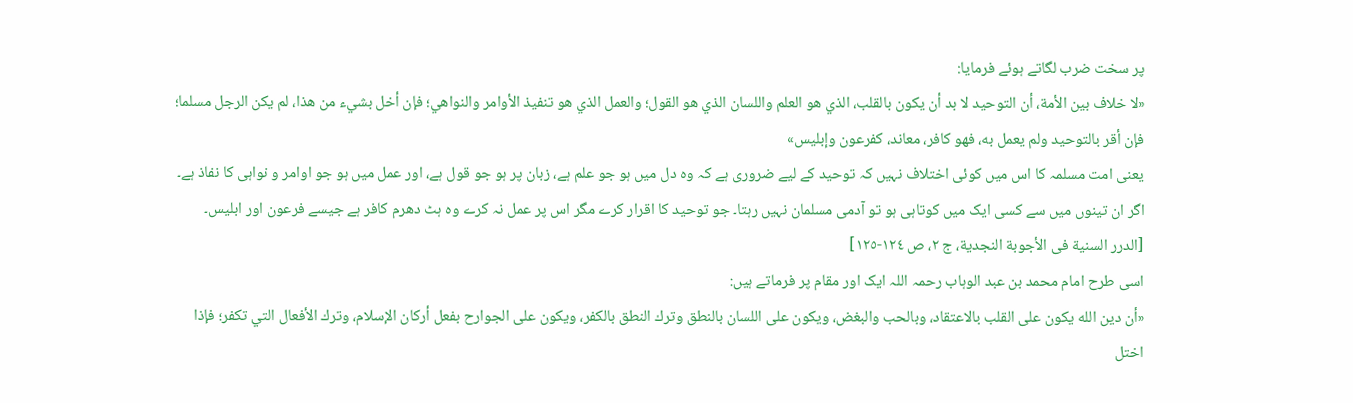پر سخت ضرب لگاتے ہوئے فرمایا:
«لا خلاف بين الأمة، أن التوحيد لا بد أن يكون بالقلب، الذي هو العلم واللسان الذي هو القول؛ والعمل الذي هو تنفيذ الأوامر والنواهي؛ فإن أخل بشيء من هذا، لم يكن الرجل مسلما؛ فإن أقر بالتوحيد ولم يعمل به، فهو كافر، معاند، كفرعون وإبليس»
یعنی امت مسلمہ کا اس میں کوئی اختلاف نہیں کہ توحید کے لیے ضروری ہے کہ وہ دل میں ہو جو علم ہے، زبان پر ہو جو قول ہے، اور عمل میں ہو جو اوامر و نواہی کا نفاذ ہے۔ اگر ان تینوں میں سے کسی ایک میں کوتاہی ہو تو آدمی مسلمان نہیں رہتا۔ جو توحید کا اقرار کرے مگر اس پر عمل نہ کرے وہ ہٹ دھرم کافر ہے جیسے فرعون اور ابلیس۔
[الدرر السنیة فی الأجوبة النجدیة، ج ٢، ص ١٢٤-١٢٥]
اسی طرح امام محمد بن عبد الوہاب رحمہ اللہ ایک اور مقام پر فرماتے ہیں:
«أن دين الله يكون على القلب بالاعتقاد، وبالحب والبغض، ويكون على اللسان بالنطق وترك النطق بالكفر، ويكون على الجوارح بفعل أركان الإسلام، وترك الأفعال التي تكفر؛ فإذا اختل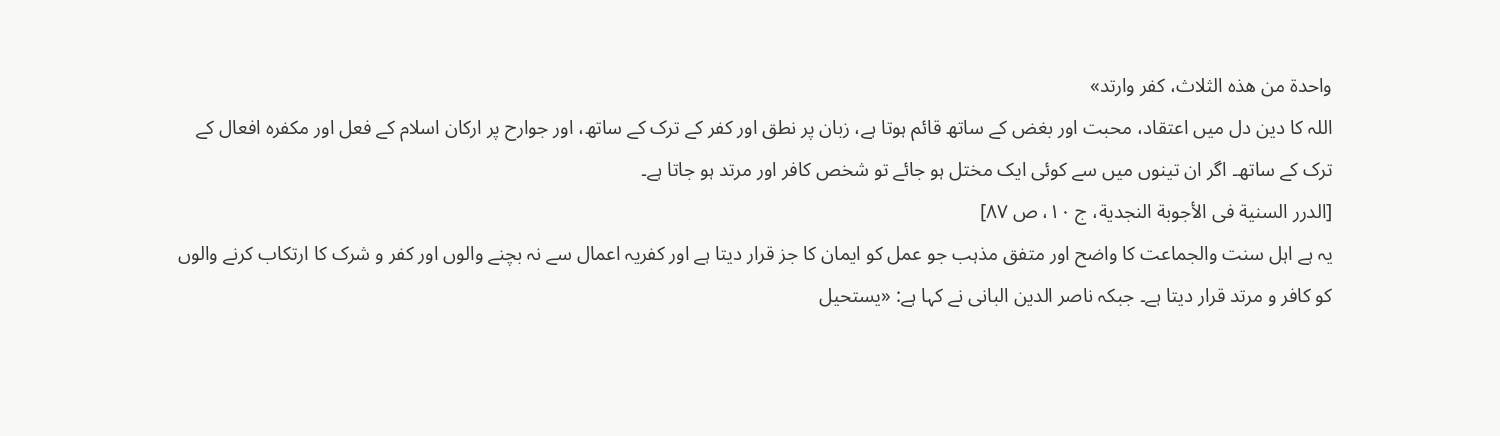واحدة من هذه الثلاث، كفر وارتد»
اللہ کا دین دل میں اعتقاد، محبت اور بغض کے ساتھ قائم ہوتا ہے، زبان پر نطق اور کفر کے ترک کے ساتھ، اور جوارح پر ارکان اسلام کے فعل اور مکفرہ افعال کے ترک کے ساتھ۔ اگر ان تینوں میں سے کوئی ایک مختل ہو جائے تو شخص کافر اور مرتد ہو جاتا ہے۔
[الدرر السنیة فی الأجوبة النجدیة، ج ١٠، ص ٨٧]
یہ ہے اہل سنت والجماعت کا واضح اور متفق مذہب جو عمل کو ایمان کا جز قرار دیتا ہے اور کفریہ اعمال سے نہ بچنے والوں اور کفر و شرک کا ارتکاب کرنے والوں کو کافر و مرتد قرار دیتا ہے۔ جبکہ ناصر الدین البانی نے کہا ہے: «يستحيل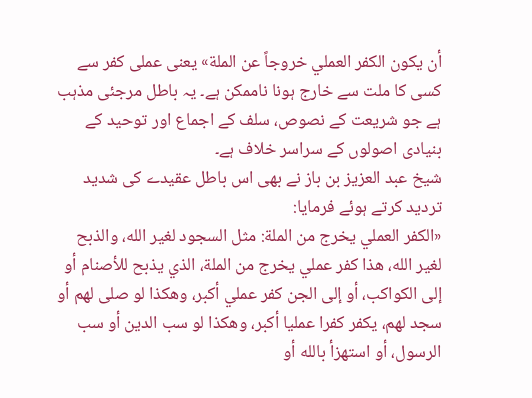أن يكون الكفر العملي خروجاً عن الملة» یعنی عملی کفر سے کسی کا ملت سے خارج ہونا ناممکن ہے۔ یہ باطل مرجئی مذہب ہے جو شریعت کے نصوص، سلف کے اجماع اور توحید کے بنیادی اصولوں کے سراسر خلاف ہے۔
شیخ عبد العزیز بن باز نے بھی اس باطل عقیدے کی شدید تردید کرتے ہوئے فرمایا:
«الكفر العملي يخرج من الملة: مثل السجود لغير الله، والذبح لغير الله، هذا كفر عملي يخرج من الملة، الذي يذبح للأصنام أو إلى الكواكب، أو إلى الجن كفر عملي أكبر، وهكذا لو صلى لهم أو سجد لهم، يكفر كفرا عمليا أكبر، وهكذا لو سب الدين أو سب الرسول، أو استهزأ بالله أو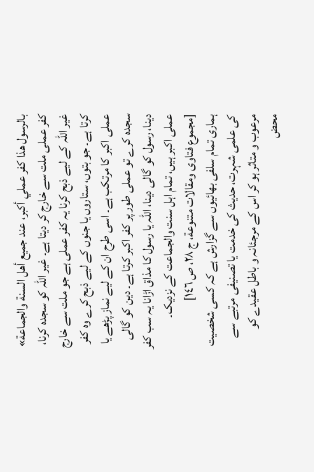بالرسول هذا كفر عملي أكبر، عند جميع أهل السنة والجماعة»
کفر عملی ملت سے خارج کر دیتا ہے۔ غیر اللہ کو سجدہ کرنا، غیر اللہ کے لیے ذبح کرنا یہ کفر عملی ہے جو ملت سے خارج کرتا ہے۔ جو بتوں، ستاروں یا جنوں کے لیے ذبح کرے وہ کفر عملی اکبر کا مرتکب ہے۔ اسی طرح ان کے لیے نماز پڑھے یا سجدہ کرے تو عملی طور پر کفر اکبر کرتا ہے۔ دین کو گالی دینا، رسول کو گالی دینا، اللہ یا رسول کا مذاق اڑانا یہ سب کفر عملی اکبر ہیں، تمام اہل سنت والجماعت کے نزدیک۔
[مجموع فتاوى ومقالات متنوعة، ج ٢٨، ص ١٤٦]
ہماری تمام سلفی بھائیوں سے گزارش ہے کہ کسی شخصیت کی علمی شہرت، حدیث کی خدمت یا تصنیفی مرتبے سے مرعوب و متاثر ہو کر اس کے مرجئانہ و باطل عقیدے کو محض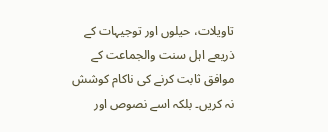تاویلات، حیلوں اور توجیہات کے ذریعے اہل سنت والجماعت کے موافق ثابت کرنے کی ناکام کوشش نہ کریں۔ بلکہ اسے نصوص اور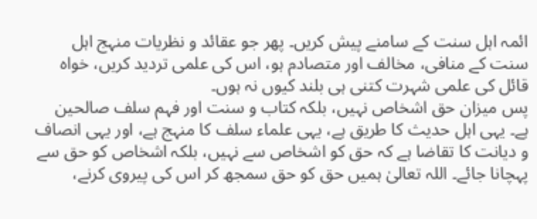ائمہ اہل سنت کے سامنے پیش کریں۔ پھر جو عقائد و نظریات منہج اہل سنت کے منافی، مخالف اور متصادم ہو، اس کی علمی تردید کریں، خواہ قائل کی علمی شہرت کتنی ہی بلند کیوں نہ ہوں۔
پس میزان حق اشخاص نہیں، بلکہ کتاب و سنت اور فہم سلف صالحین ہے۔ یہی اہل حدیث کا طریق ہے، یہی علماء سلف کا منہج ہے، اور یہی انصاف و دیانت کا تقاضا ہے کہ حق کو اشخاص سے نہیں، بلکہ اشخاص کو حق سے پہچانا جائے۔ اللہ تعالیٰ ہمیں حق کو حق سمجھ کر اس کی پیروی کرنے،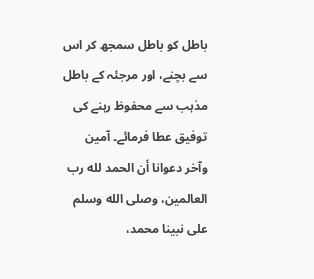باطل کو باطل سمجھ کر اس سے بچنے، اور مرجئہ کے باطل مذہب سے محفوظ رہنے کی توفیق عطا فرمائے۔ آمین
وآخر دعوانا أن الحمد لله رب العالمين، وصلى الله وسلم على نبينا محمد،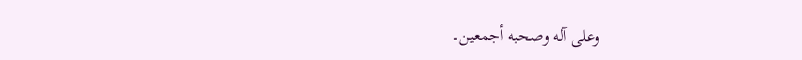وعلى آله وصحبه أجمعين۔